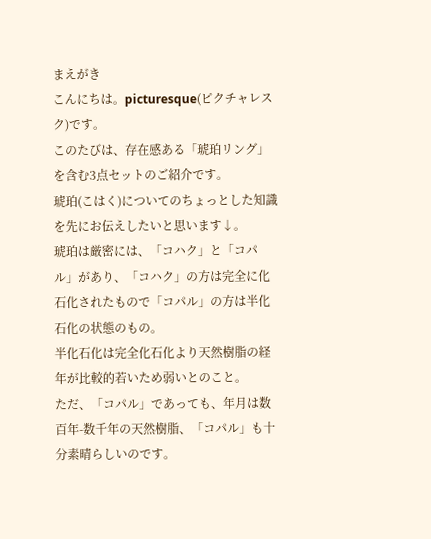まえがき
こんにちは。picturesque(ピクチャレスク)です。
このたびは、存在感ある「琥珀リング」を含む3点セットのご紹介です。
琥珀(こはく)についてのちょっとした知識を先にお伝えしたいと思います↓。
琥珀は厳密には、「コハク」と「コパル」があり、「コハク」の方は完全に化石化されたもので「コパル」の方は半化石化の状態のもの。
半化石化は完全化石化より天然樹脂の経年が比較的若いため弱いとのこと。
ただ、「コパル」であっても、年月は数百年-数千年の天然樹脂、「コパル」も十分素晴らしいのです。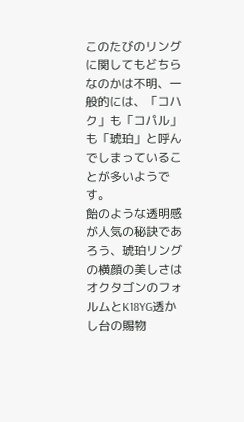このたびのリングに関してもどちらなのかは不明、一般的には、「コハク」も「コパル」も「琥珀」と呼んでしまっていることが多いようです。
飴のような透明感が人気の秘訣であろう、琥珀リングの横顔の美しさはオクタゴンのフォルムとK18YG透かし台の賜物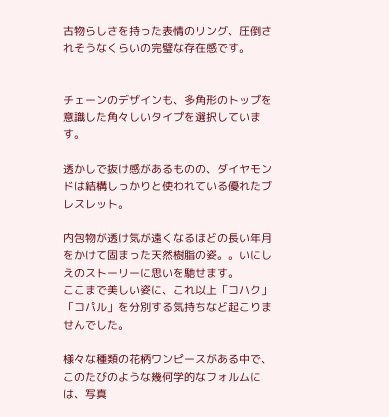古物らしさを持った表情のリング、圧倒されそうなくらいの完璧な存在感です。


チェーンのデザインも、多角形のトップを意識した角々しいタイプを選択しています。

透かしで抜け感があるものの、ダイヤモンドは結構しっかりと使われている優れたブレスレット。

内包物が透け気が遠くなるほどの長い年月をかけて固まった天然樹脂の姿。。いにしえのストーリーに思いを馳せます。
ここまで美しい姿に、これ以上「コハク」「コパル」を分別する気持ちなど起こりませんでした。

様々な種類の花柄ワンピースがある中で、このたびのような幾何学的なフォルムには、写真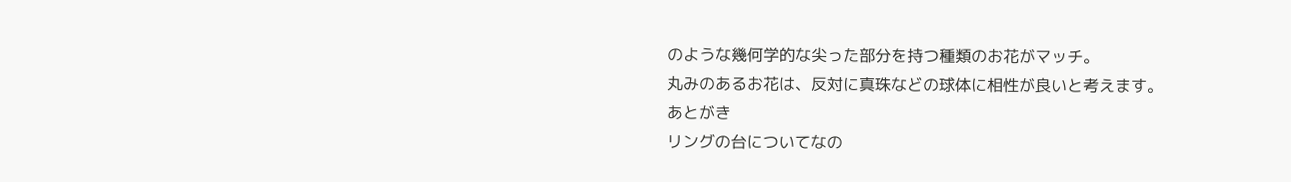のような幾何学的な尖った部分を持つ種類のお花がマッチ。
丸みのあるお花は、反対に真珠などの球体に相性が良いと考えます。
あとがき
リングの台についてなの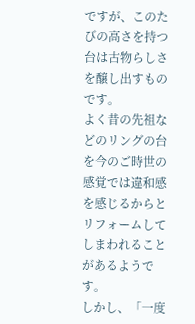ですが、このたびの高さを持つ台は古物らしさを醸し出すものです。
よく昔の先祖などのリングの台を今のご時世の感覚では違和感を感じるからとリフォームしてしまわれることがあるようです。
しかし、「一度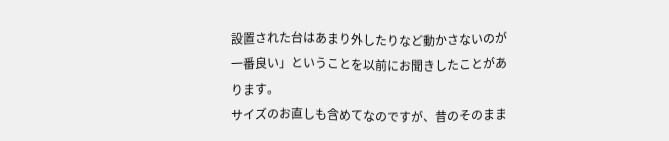設置された台はあまり外したりなど動かさないのが一番良い」ということを以前にお聞きしたことがあります。
サイズのお直しも含めてなのですが、昔のそのまま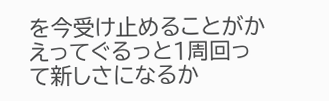を今受け止めることがかえってぐるっと1周回って新しさになるか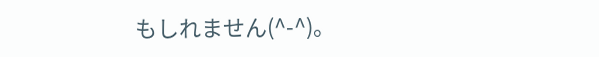もしれません(^-^)。